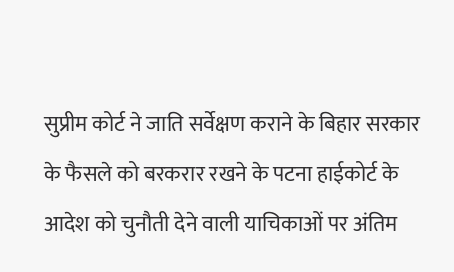सुप्रीम कोर्ट ने जाति सर्वेक्षण कराने के बिहार सरकार के फैसले को बरकरार रखने के पटना हाईकोर्ट के आदेश को चुनौती देने वाली याचिकाओं पर अंतिम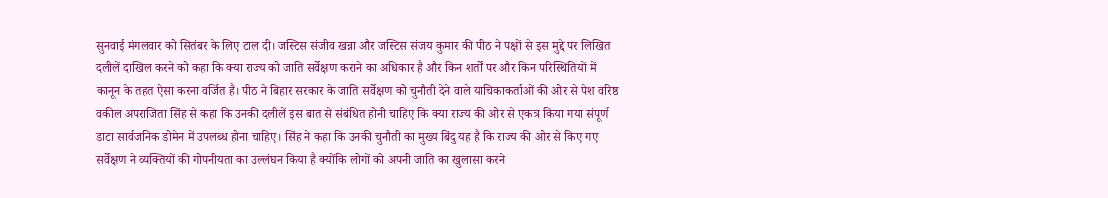सुनवाई मंगलवार को सितंबर के लिए टाल दी। जस्टिस संजीव खन्ना और जस्टिस संजय कुमार की पीठ ने पक्षों से इस मुद्दे पर लिखित दलीलें दाखिल करने को कहा कि क्या राज्य को जाति सर्वेक्षण कराने का अधिकार है और किन शर्तों पर और किन परिस्थितियों में कानून के तहत ऐसा करना वर्जित है। पीठ ने बिहार सरकार के जाति सर्वेक्षण को चुनौती देने वाले याचिकाकर्ताओं की ओर से पेश वरिष्ठ वकील अपराजिता सिंह से कहा कि उनकी दलीलें इस बात से संबंधित होनी चाहिए कि क्या राज्य की ओर से एकत्र किया गया संपूर्ण डाटा सार्वजनिक डोमेन में उपलब्ध होना चाहिए। सिंह ने कहा कि उनकी चुनौती का मुख्य बिंदु यह है कि राज्य की ओर से किए गए सर्वेक्षण ने व्यक्तियों की गोपनीयता का उल्लंघन किया है क्योंकि लोगों को अपनी जाति का खुलासा करने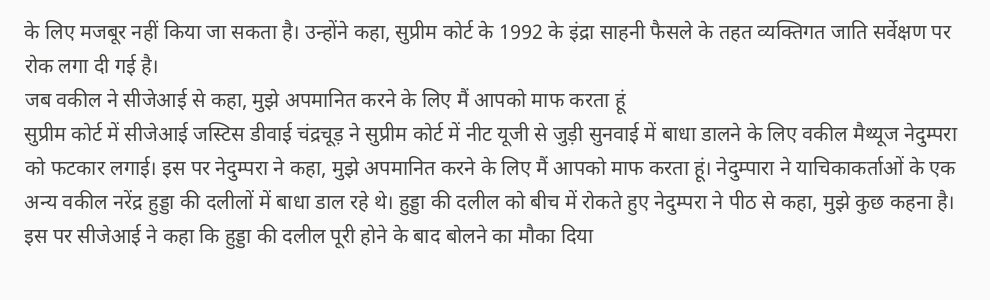के लिए मजबूर नहीं किया जा सकता है। उन्होंने कहा, सुप्रीम कोर्ट के 1992 के इंद्रा साहनी फैसले के तहत व्यक्तिगत जाति सर्वेक्षण पर रोक लगा दी गई है।
जब वकील ने सीजेआई से कहा, मुझे अपमानित करने के लिए मैं आपको माफ करता हूं
सुप्रीम कोर्ट में सीजेआई जस्टिस डीवाई चंद्रचूड़ ने सुप्रीम कोर्ट में नीट यूजी से जुड़ी सुनवाई में बाधा डालने के लिए वकील मैथ्यूज नेदुम्परा को फटकार लगाई। इस पर नेदुम्परा ने कहा, मुझे अपमानित करने के लिए मैं आपको माफ करता हूं। नेदुम्पारा ने याचिकाकर्ताओं के एक अन्य वकील नरेंद्र हुड्डा की दलीलों में बाधा डाल रहे थे। हुड्डा की दलील को बीच में रोकते हुए नेदुम्परा ने पीठ से कहा, मुझे कुछ कहना है। इस पर सीजेआई ने कहा कि हुड्डा की दलील पूरी होने के बाद बोलने का मौका दिया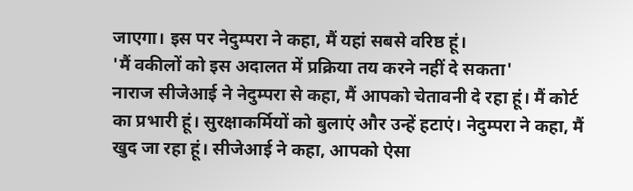जाएगा। इस पर नेदुम्परा ने कहा, मैं यहां सबसे वरिष्ठ हूं।
'मैं वकीलों को इस अदालत में प्रक्रिया तय करने नहीं दे सकता'
नाराज सीजेआई ने नेदुम्परा से कहा, मैं आपको चेतावनी दे रहा हूं। मैं कोर्ट का प्रभारी हूं। सुरक्षाकर्मियों को बुलाएं और उन्हें हटाएं। नेदुम्परा ने कहा, मैं खुद जा रहा हूं। सीजेआई ने कहा, आपको ऐसा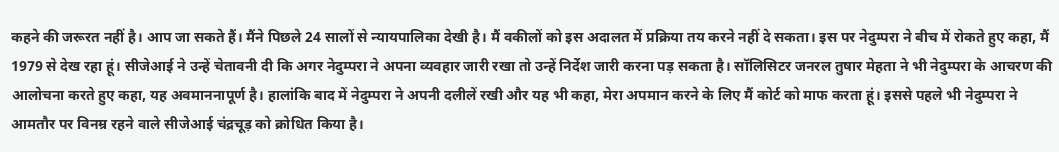कहने की जरूरत नहीं है। आप जा सकते हैं। मैंने पिछले 24 सालों से न्यायपालिका देखी है। मैं वकीलों को इस अदालत में प्रक्रिया तय करने नहीं दे सकता। इस पर नेदुम्परा ने बीच में रोकते हुए कहा, मैं 1979 से देख रहा हूं। सीजेआई ने उन्हें चेतावनी दी कि अगर नेदुम्परा ने अपना व्यवहार जारी रखा तो उन्हें निर्देश जारी करना पड़ सकता है। सॉलिसिटर जनरल तुषार मेहता ने भी नेदुम्परा के आचरण की आलोचना करते हुए कहा, यह अवमाननापूर्ण है। हालांकि बाद में नेदुम्परा ने अपनी दलीलें रखी और यह भी कहा, मेरा अपमान करने के लिए मैं कोर्ट को माफ करता हूं। इससे पहले भी नेदुम्परा ने आमतौर पर विनम्र रहने वाले सीजेआई चंद्रचूड़ को क्रोधित किया है।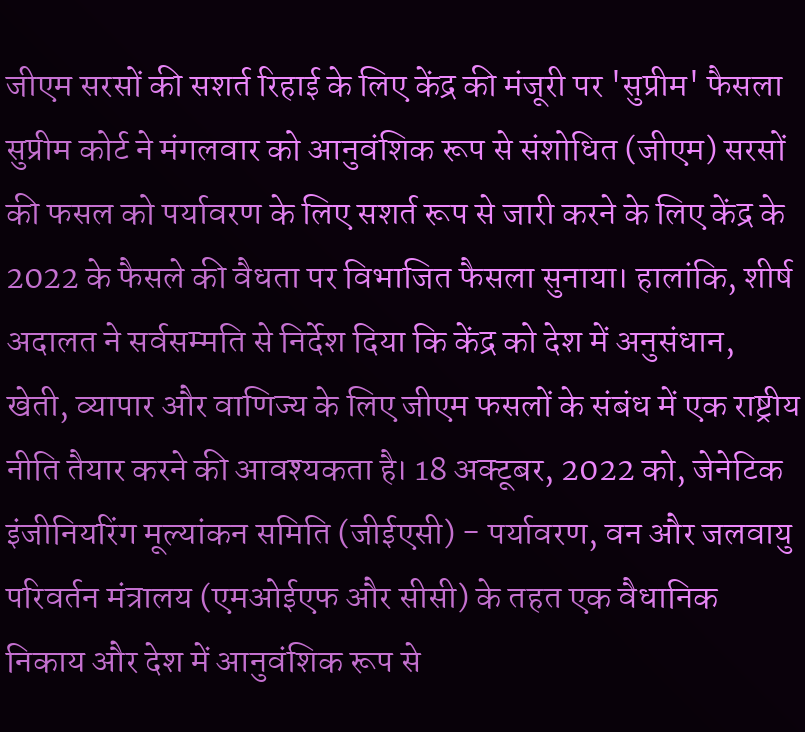जीएम सरसों की सशर्त रिहाई के लिए केंद्र की मंजूरी पर 'सुप्रीम' फैसला
सुप्रीम कोर्ट ने मंगलवार को आनुवंशिक रूप से संशोधित (जीएम) सरसों की फसल को पर्यावरण के लिए सशर्त रूप से जारी करने के लिए केंद्र के 2022 के फैसले की वैधता पर विभाजित फैसला सुनाया। हालांकि, शीर्ष अदालत ने सर्वसम्मति से निर्देश दिया कि केंद्र को देश में अनुसंधान, खेती, व्यापार और वाणिज्य के लिए जीएम फसलों के संबंध में एक राष्ट्रीय नीति तैयार करने की आवश्यकता है। 18 अक्टूबर, 2022 को, जेनेटिक इंजीनियरिंग मूल्यांकन समिति (जीईएसी) - पर्यावरण, वन और जलवायु परिवर्तन मंत्रालय (एमओईएफ और सीसी) के तहत एक वैधानिक निकाय और देश में आनुवंशिक रूप से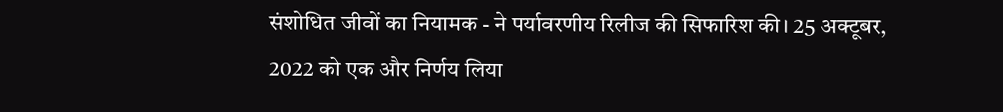संशोधित जीवों का नियामक - ने पर्यावरणीय रिलीज की सिफारिश की। 25 अक्टूबर, 2022 को एक और निर्णय लिया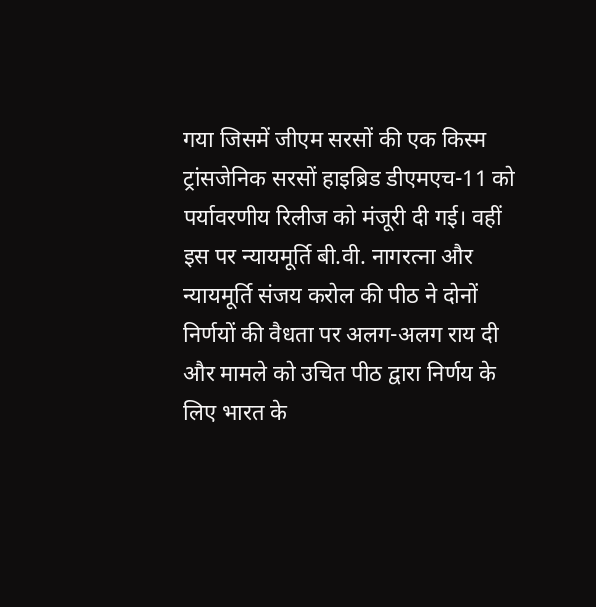गया जिसमें जीएम सरसों की एक किस्म ट्रांसजेनिक सरसों हाइब्रिड डीएमएच-11 को पर्यावरणीय रिलीज को मंजूरी दी गई। वहीं इस पर न्यायमूर्ति बी.वी. नागरत्ना और न्यायमूर्ति संजय करोल की पीठ ने दोनों निर्णयों की वैधता पर अलग-अलग राय दी और मामले को उचित पीठ द्वारा निर्णय के लिए भारत के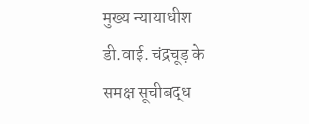मुख्य न्यायाधीश डी.वाई. चंद्रचूड़ के समक्ष सूचीबद्ध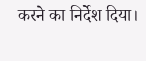करने का निर्देश दिया।